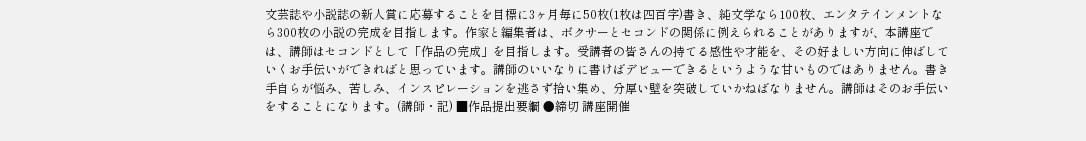文芸誌や小説誌の新人賞に応募することを目標に3ヶ月毎に50枚(1枚は四百字)書き、純文学なら100枚、エンタテインメントなら300枚の小説の完成を目指します。作家と編集者は、ボクサーとセコンドの関係に例えられることがありますが、本講座では、講師はセコンドとして「作品の完成」を目指します。受講者の皆さんの持てる感性や才能を、その好ましい方向に伸ばしていくお手伝いができればと思っています。講師のいいなりに書けばデビューできるというような甘いものではありません。書き手自らが悩み、苦しみ、インスピレーションを逃さず拾い集め、分厚い壁を突破していかねばなりません。講師はそのお手伝いをすることになります。(講師・記) ■作品提出要綱 ●締切 講座開催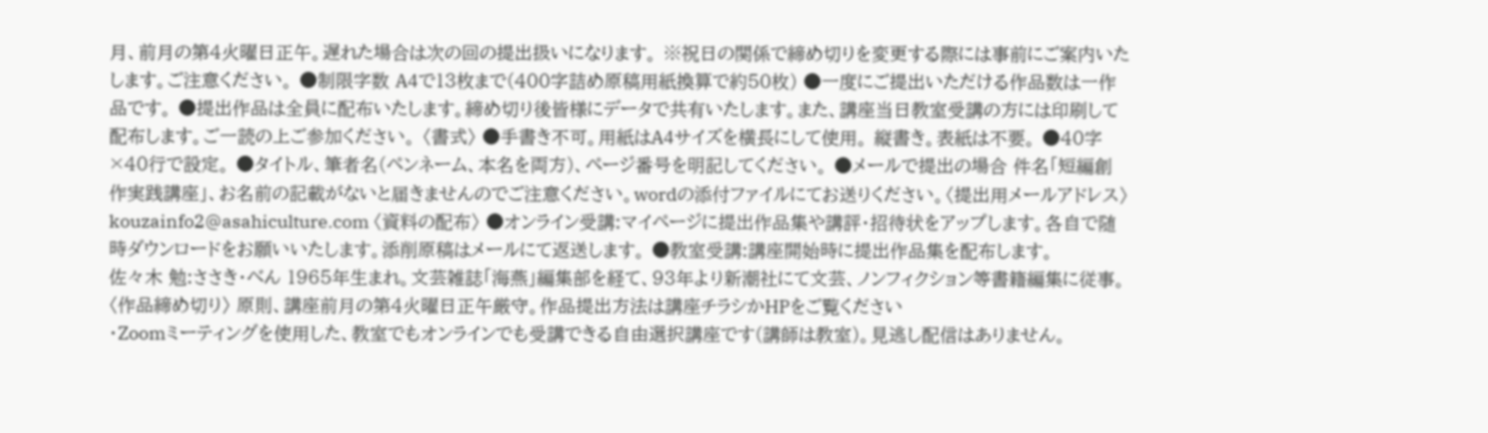月、前月の第4火曜日正午。遅れた場合は次の回の提出扱いになります。 ※祝日の関係で締め切りを変更する際には事前にご案内いたします。ご注意ください。 ●制限字数 A4で13枚まで(400字詰め原稿用紙換算で約50枚) ●一度にご提出いただける作品数は一作品です。 ●提出作品は全員に配布いたします。締め切り後皆様にデータで共有いたします。また、講座当日教室受講の方には印刷して配布します。ご一読の上ご参加ください。 〈書式〉 ●手書き不可。用紙はA4サイズを横長にして使用。 縦書き。表紙は不要。 ●40字×40行で設定。 ●タイトル、筆者名(ペンネーム、本名を両方)、ページ番号を明記してください。 ●メールで提出の場合 件名「短編創作実践講座」、お名前の記載がないと届きませんのでご注意ください。wordの添付ファイルにてお送りください。〈提出用メールアドレス〉 kouzainfo2@asahiculture.com 〈資料の配布〉 ●オンライン受講:マイページに提出作品集や講評・招待状をアップします。各自で随時ダウンロードをお願いいたします。添削原稿はメールにて返送します。 ●教室受講:講座開始時に提出作品集を配布します。
佐々木 勉:ささき・べん 1965年生まれ。文芸雑誌「海燕」編集部を経て、93年より新潮社にて文芸、ノンフィクション等書籍編集に従事。
〈作品締め切り〉 原則、講座前月の第4火曜日正午厳守。作品提出方法は講座チラシかHPをご覧ください
・Zoomミーティングを使用した、教室でもオンラインでも受講できる自由選択講座です(講師は教室)。見逃し配信はありません。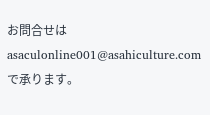お問合せはasaculonline001@asahiculture.comで承ります。